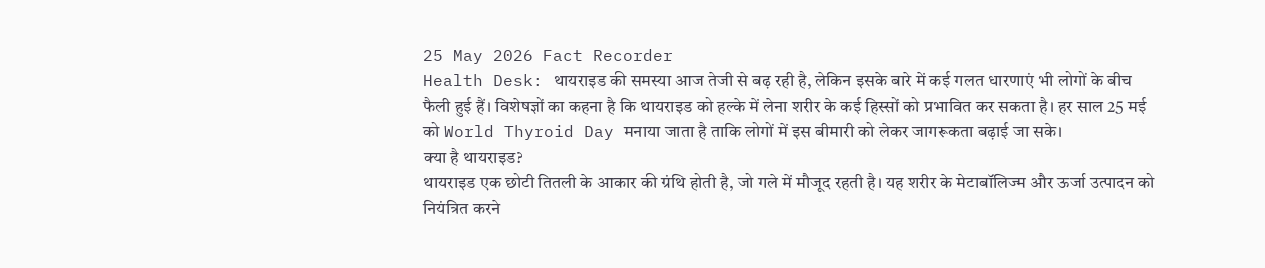25 May 2026 Fact Recorder
Health Desk: थायराइड की समस्या आज तेजी से बढ़ रही है, लेकिन इसके बारे में कई गलत धारणाएं भी लोगों के बीच फैली हुई हैं। विशेषज्ञों का कहना है कि थायराइड को हल्के में लेना शरीर के कई हिस्सों को प्रभावित कर सकता है। हर साल 25 मई को World Thyroid Day मनाया जाता है ताकि लोगों में इस बीमारी को लेकर जागरूकता बढ़ाई जा सके।
क्या है थायराइड?
थायराइड एक छोटी तितली के आकार की ग्रंथि होती है, जो गले में मौजूद रहती है। यह शरीर के मेटाबॉलिज्म और ऊर्जा उत्पादन को नियंत्रित करने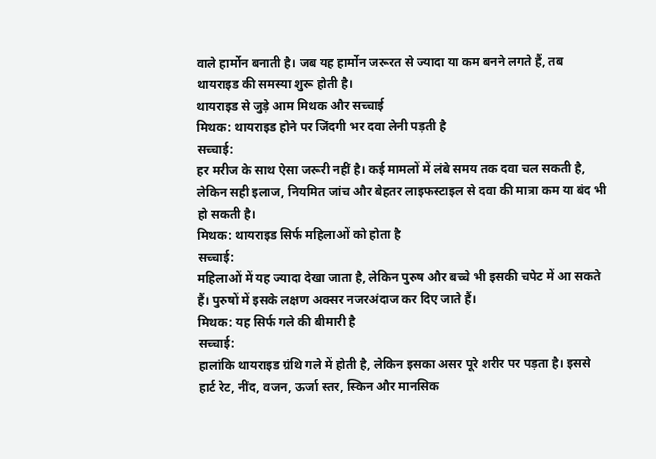वाले हार्मोन बनाती है। जब यह हार्मोन जरूरत से ज्यादा या कम बनने लगते हैं, तब थायराइड की समस्या शुरू होती है।
थायराइड से जुड़े आम मिथक और सच्चाई
मिथक: थायराइड होने पर जिंदगी भर दवा लेनी पड़ती है
सच्चाई:
हर मरीज के साथ ऐसा जरूरी नहीं है। कई मामलों में लंबे समय तक दवा चल सकती है, लेकिन सही इलाज, नियमित जांच और बेहतर लाइफस्टाइल से दवा की मात्रा कम या बंद भी हो सकती है।
मिथक: थायराइड सिर्फ महिलाओं को होता है
सच्चाई:
महिलाओं में यह ज्यादा देखा जाता है, लेकिन पुरुष और बच्चे भी इसकी चपेट में आ सकते हैं। पुरुषों में इसके लक्षण अक्सर नजरअंदाज कर दिए जाते हैं।
मिथक: यह सिर्फ गले की बीमारी है
सच्चाई:
हालांकि थायराइड ग्रंथि गले में होती है, लेकिन इसका असर पूरे शरीर पर पड़ता है। इससे हार्ट रेट, नींद, वजन, ऊर्जा स्तर, स्किन और मानसिक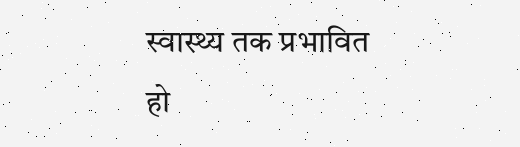स्वास्थ्य तक प्रभावित हो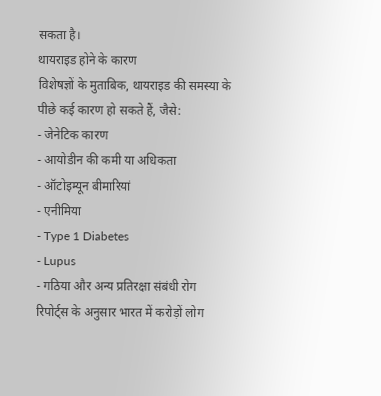सकता है।
थायराइड होने के कारण
विशेषज्ञों के मुताबिक, थायराइड की समस्या के पीछे कई कारण हो सकते हैं, जैसे:
- जेनेटिक कारण
- आयोडीन की कमी या अधिकता
- ऑटोइम्यून बीमारियां
- एनीमिया
- Type 1 Diabetes
- Lupus
- गठिया और अन्य प्रतिरक्षा संबंधी रोग
रिपोर्ट्स के अनुसार भारत में करोड़ों लोग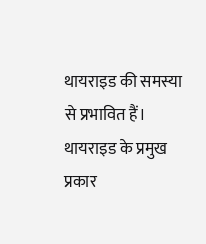थायराइड की समस्या से प्रभावित हैं।
थायराइड के प्रमुख प्रकार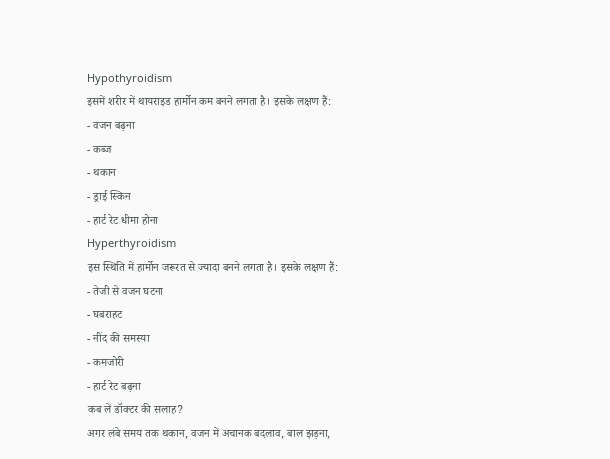Hypothyroidism
इसमें शरीर में थायराइड हार्मोन कम बनने लगता है। इसके लक्षण हैं:
- वजन बढ़ना
- कब्ज
- थकान
- ड्राई स्किन
- हार्ट रेट धीमा होना
Hyperthyroidism
इस स्थिति में हार्मोन जरूरत से ज्यादा बनने लगता है। इसके लक्षण हैं:
- तेजी से वजन घटना
- घबराहट
- नींद की समस्या
- कमजोरी
- हार्ट रेट बढ़ना
कब लें डॉक्टर की सलाह?
अगर लंबे समय तक थकान, वजन में अचानक बदलाव, बाल झड़ना,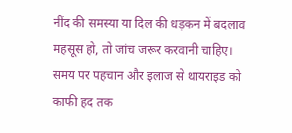नींद की समस्या या दिल की धड़कन में बदलाव महसूस हो, तो जांच जरूर करवानी चाहिए। समय पर पहचान और इलाज से थायराइड को काफी हद तक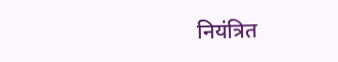नियंत्रित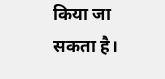किया जा सकता है।